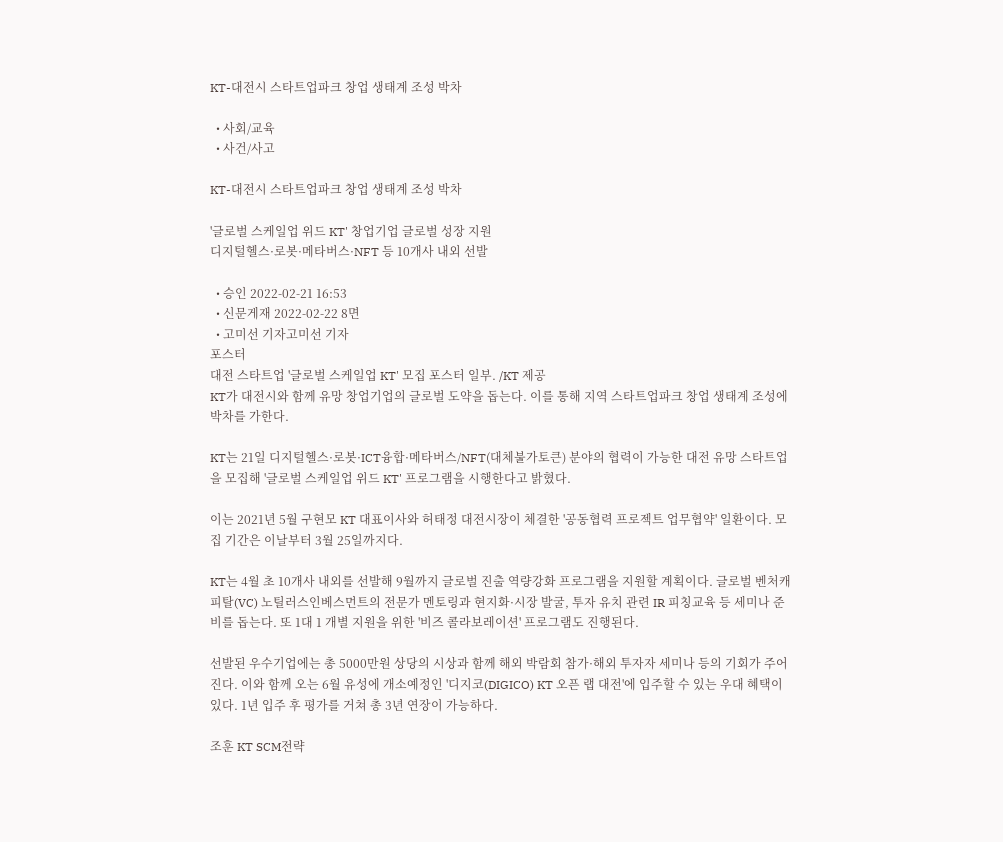KT-대전시 스타트업파크 창업 생태계 조성 박차

  • 사회/교육
  • 사건/사고

KT-대전시 스타트업파크 창업 생태계 조성 박차

'글로벌 스케일업 위드 KT' 창업기업 글로벌 성장 지원
디지털헬스·로봇·메타버스·NFT 등 10개사 내외 선발

  • 승인 2022-02-21 16:53
  • 신문게재 2022-02-22 8면
  • 고미선 기자고미선 기자
포스터
대전 스타트업 '글로벌 스케일업 KT' 모집 포스터 일부. /KT 제공
KT가 대전시와 함께 유망 창업기업의 글로벌 도약을 돕는다. 이를 통해 지역 스타트업파크 창업 생태계 조성에 박차를 가한다.

KT는 21일 디지털헬스·로봇·ICT융합·메타버스/NFT(대체불가토큰) 분야의 협력이 가능한 대전 유망 스타트업을 모집해 '글로벌 스케일업 위드 KT' 프로그램을 시행한다고 밝혔다.

이는 2021년 5월 구현모 KT 대표이사와 허태정 대전시장이 체결한 '공동협력 프로젝트 업무협약' 일환이다. 모집 기간은 이날부터 3월 25일까지다.

KT는 4월 초 10개사 내외를 선발해 9월까지 글로벌 진출 역량강화 프로그램을 지원할 계획이다. 글로벌 벤처캐피탈(VC) 노틸러스인베스먼트의 전문가 멘토링과 현지화·시장 발굴, 투자 유치 관련 IR 피칭교육 등 세미나 준비를 돕는다. 또 1대 1 개별 지원을 위한 '비즈 콜라보레이션' 프로그램도 진행된다.

선발된 우수기업에는 총 5000만원 상당의 시상과 함께 해외 박람회 참가·해외 투자자 세미나 등의 기회가 주어진다. 이와 함께 오는 6월 유성에 개소예정인 '디지코(DIGICO) KT 오픈 랩 대전'에 입주할 수 있는 우대 혜택이 있다. 1년 입주 후 평가를 거쳐 총 3년 연장이 가능하다.

조훈 KT SCM전략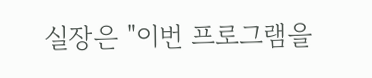실장은 "이번 프로그램을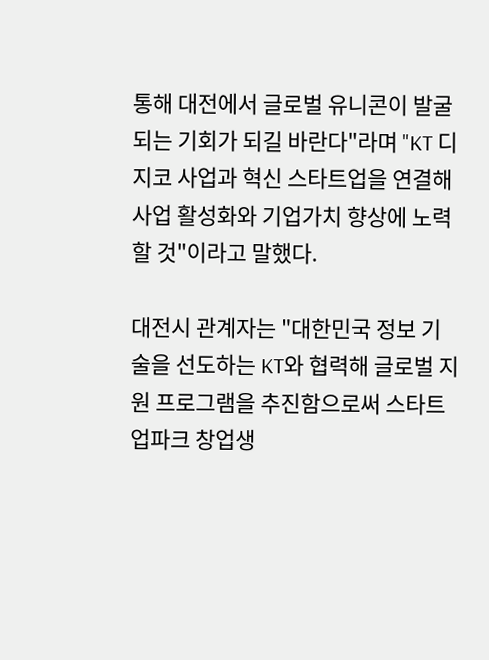통해 대전에서 글로벌 유니콘이 발굴되는 기회가 되길 바란다"라며 "KT 디지코 사업과 혁신 스타트업을 연결해 사업 활성화와 기업가치 향상에 노력할 것"이라고 말했다.

대전시 관계자는 "대한민국 정보 기술을 선도하는 KT와 협력해 글로벌 지원 프로그램을 추진함으로써 스타트업파크 창업생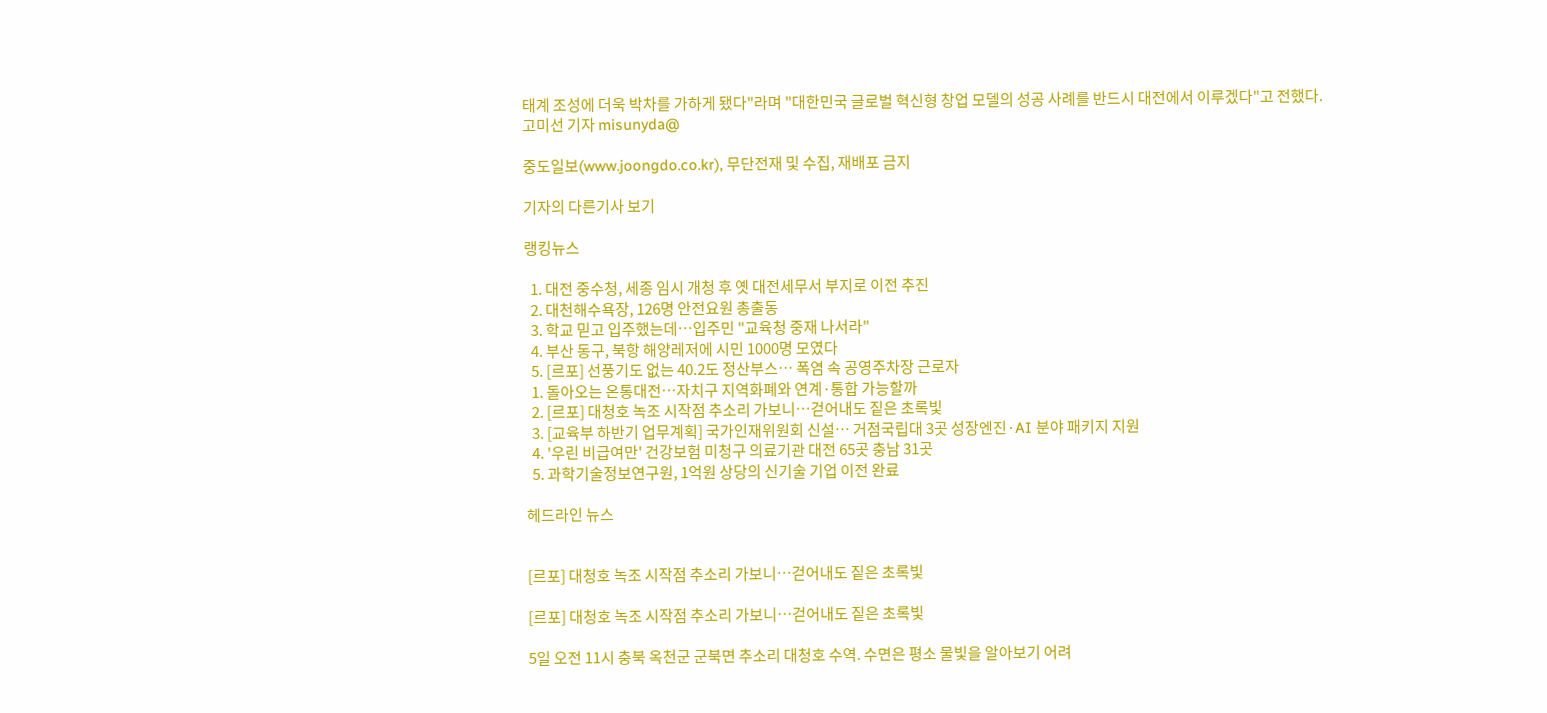태계 조성에 더욱 박차를 가하게 됐다"라며 "대한민국 글로벌 혁신형 창업 모델의 성공 사례를 반드시 대전에서 이루겠다"고 전했다.
고미선 기자 misunyda@

중도일보(www.joongdo.co.kr), 무단전재 및 수집, 재배포 금지

기자의 다른기사 보기

랭킹뉴스

  1. 대전 중수청, 세종 임시 개청 후 옛 대전세무서 부지로 이전 추진
  2. 대천해수욕장, 126명 안전요원 총출동
  3. 학교 믿고 입주했는데…입주민 "교육청 중재 나서라"
  4. 부산 동구, 북항 해양레저에 시민 1000명 모였다
  5. [르포] 선풍기도 없는 40.2도 정산부스… 폭염 속 공영주차장 근로자
  1. 돌아오는 온통대전…자치구 지역화폐와 연계·통합 가능할까
  2. [르포] 대청호 녹조 시작점 추소리 가보니…걷어내도 짙은 초록빛
  3. [교육부 하반기 업무계획] 국가인재위원회 신설… 거점국립대 3곳 성장엔진·AI 분야 패키지 지원
  4. '우린 비급여만' 건강보험 미청구 의료기관 대전 65곳 충남 31곳
  5. 과학기술정보연구원, 1억원 상당의 신기술 기업 이전 완료

헤드라인 뉴스


[르포] 대청호 녹조 시작점 추소리 가보니…걷어내도 짙은 초록빛

[르포] 대청호 녹조 시작점 추소리 가보니…걷어내도 짙은 초록빛

5일 오전 11시 충북 옥천군 군북면 추소리 대청호 수역. 수면은 평소 물빛을 알아보기 어려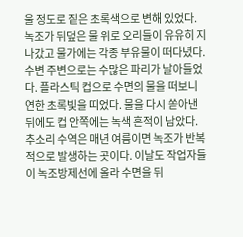울 정도로 짙은 초록색으로 변해 있었다. 녹조가 뒤덮은 물 위로 오리들이 유유히 지나갔고 물가에는 각종 부유물이 떠다녔다. 수변 주변으로는 수많은 파리가 날아들었다. 플라스틱 컵으로 수면의 물을 떠보니 연한 초록빛을 띠었다. 물을 다시 쏟아낸 뒤에도 컵 안쪽에는 녹색 흔적이 남았다. 추소리 수역은 매년 여름이면 녹조가 반복적으로 발생하는 곳이다. 이날도 작업자들이 녹조방제선에 올라 수면을 뒤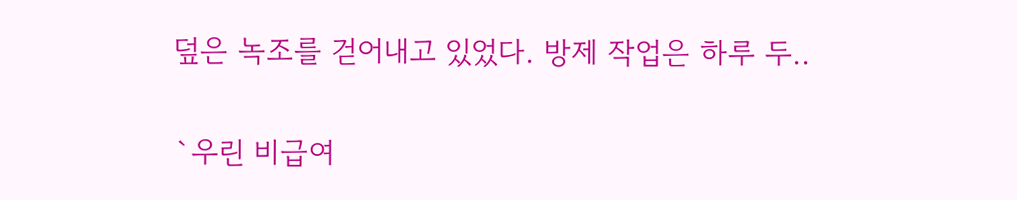덮은 녹조를 걷어내고 있었다. 방제 작업은 하루 두..

`우린 비급여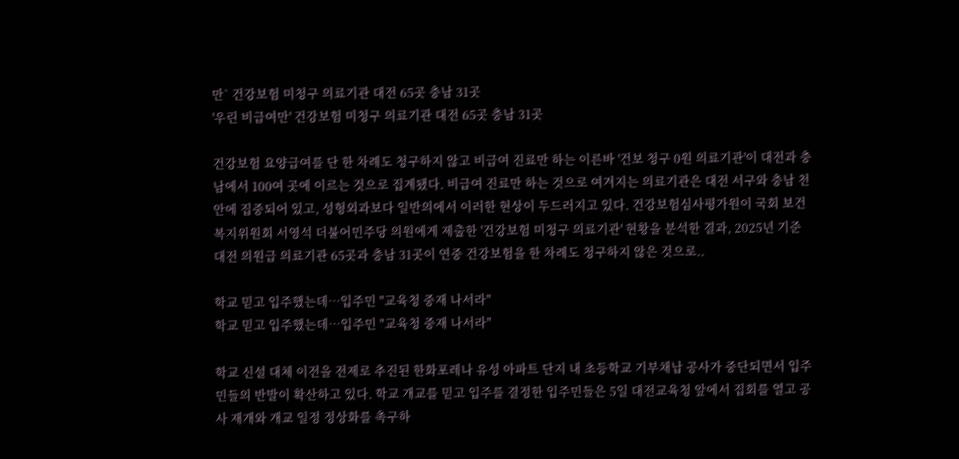만` 건강보험 미청구 의료기관 대전 65곳 충남 31곳
'우린 비급여만' 건강보험 미청구 의료기관 대전 65곳 충남 31곳

건강보험 요양급여를 단 한 차례도 청구하지 않고 비급여 진료만 하는 이른바 '건보 청구 0원 의료기관'이 대전과 충남에서 100여 곳에 이르는 것으로 집계됐다. 비급여 진료만 하는 것으로 여겨지는 의료기관은 대전 서구와 충남 천안에 집중되어 있고, 성형외과보다 일반의에서 이러한 현상이 두드러지고 있다. 건강보험심사평가원이 국회 보건복지위원회 서영석 더불어민주당 의원에게 제출한 '건강보험 미청구 의료기관' 현황을 분석한 결과, 2025년 기준 대전 의원급 의료기관 65곳과 충남 31곳이 연중 건강보험을 한 차례도 청구하지 않은 것으로..

학교 믿고 입주했는데…입주민 "교육청 중재 나서라"
학교 믿고 입주했는데…입주민 "교육청 중재 나서라"

학교 신설 대체 이전을 전제로 추진된 한화포레나 유성 아파트 단지 내 초등학교 기부채납 공사가 중단되면서 입주민들의 반발이 확산하고 있다. 학교 개교를 믿고 입주를 결정한 입주민들은 5일 대전교육청 앞에서 집회를 열고 공사 재개와 개교 일정 정상화를 촉구하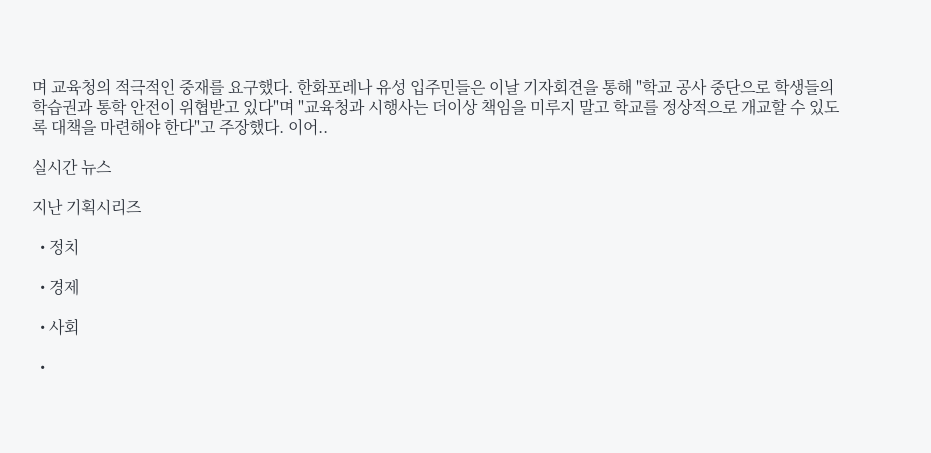며 교육청의 적극적인 중재를 요구했다. 한화포레나 유성 입주민들은 이날 기자회견을 통해 "학교 공사 중단으로 학생들의 학습권과 통학 안전이 위협받고 있다"며 "교육청과 시행사는 더이상 책임을 미루지 말고 학교를 정상적으로 개교할 수 있도록 대책을 마련해야 한다"고 주장했다. 이어..

실시간 뉴스

지난 기획시리즈

  • 정치

  • 경제

  • 사회

  •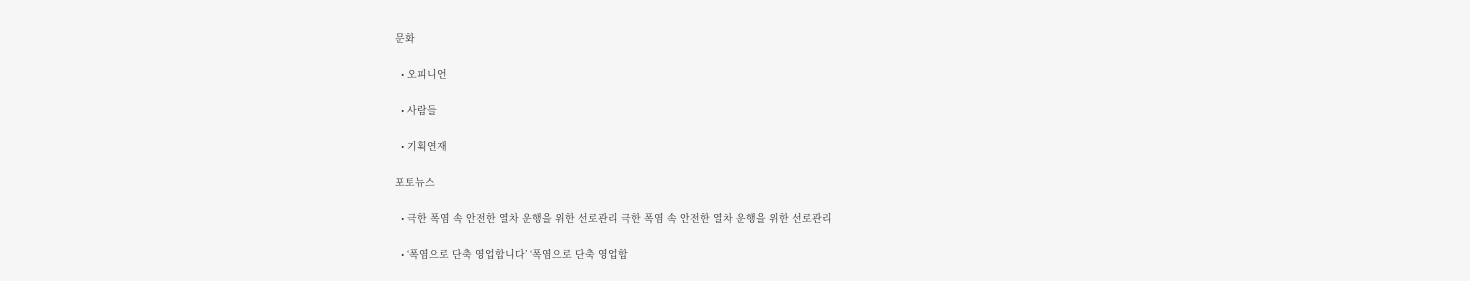문화

  • 오피니언

  • 사람들

  • 기획연재

포토뉴스

  • 극한 폭염 속 안전한 열차 운행을 위한 선로관리 극한 폭염 속 안전한 열차 운행을 위한 선로관리

  • ‘폭염으로 단축 영업합니다’ ‘폭염으로 단축 영업합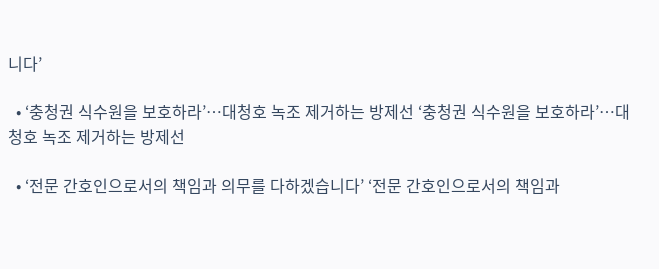니다’

  • ‘충청권 식수원을 보호하라’…대청호 녹조 제거하는 방제선 ‘충청권 식수원을 보호하라’…대청호 녹조 제거하는 방제선

  • ‘전문 간호인으로서의 책임과 의무를 다하겠습니다’ ‘전문 간호인으로서의 책임과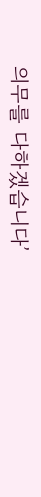의무를 다하겠습니다’